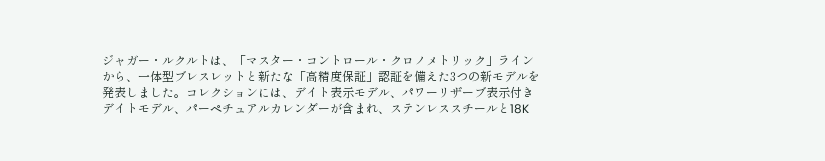ジャガー・ルクルトは、「マスター・コントロール・クロノメトリック」ラインから、一体型ブレスレットと新たな「高精度保証」認証を備えた3つの新モデルを発表しました。コレクションには、デイト表示モデル、パワーリザーブ表示付きデイトモデル、パーペチュアルカレンダーが含まれ、ステンレススチールと18K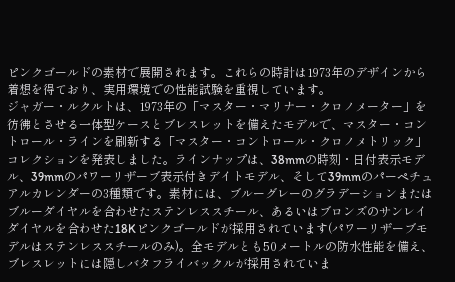ピンクゴールドの素材で展開されます。これらの時計は1973年のデザインから着想を得ており、実用環境での性能試験を重視しています。
ジャガー・ルクルトは、1973年の「マスター・マリナー・クロノメーター」を彷彿とさせる一体型ケースとブレスレットを備えたモデルで、マスター・コントロール・ラインを刷新する「マスター・コントロール・クロノメトリック」コレクションを発表しました。ラインナップは、38mmの時刻・日付表示モデル、39mmのパワーリザーブ表示付きデイトモデル、そして39mmのパーペチュアルカレンダーの3種類です。素材には、ブルーグレーのグラデーションまたはブルーダイヤルを合わせたステンレススチール、あるいはブロンズのサンレイダイヤルを合わせた18Kピンクゴールドが採用されています(パワーリザーブモデルはステンレススチールのみ)。全モデルとも50メートルの防水性能を備え、ブレスレットには隠しバタフライバックルが採用されていま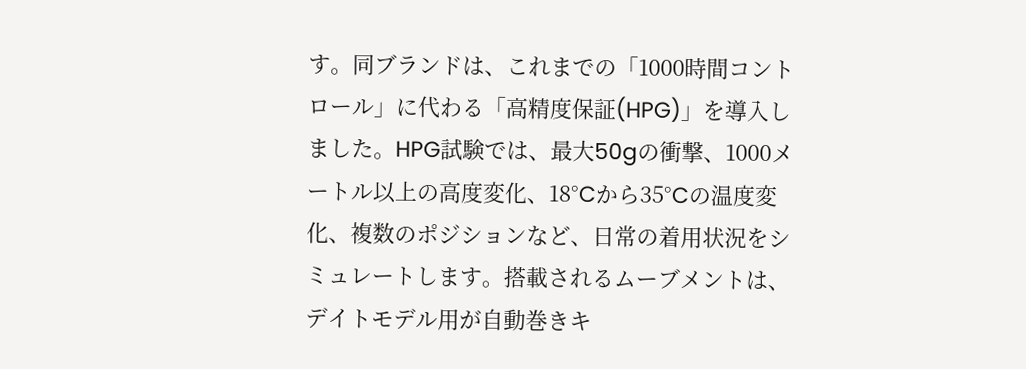す。同ブランドは、これまでの「1000時間コントロール」に代わる「高精度保証(HPG)」を導入しました。HPG試験では、最大50gの衝撃、1000メートル以上の高度変化、18°Cから35°Cの温度変化、複数のポジションなど、日常の着用状況をシミュレートします。搭載されるムーブメントは、デイトモデル用が自動巻きキ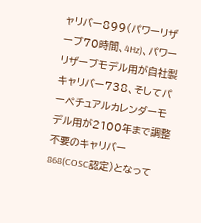ャリバー899(パワーリザーブ70時間、4Hz)、パワーリザーブモデル用が自社製キャリバー738、そしてパーペチュアルカレンダーモデル用が2100年まで調整不要のキャリバー868(COSC認定)となって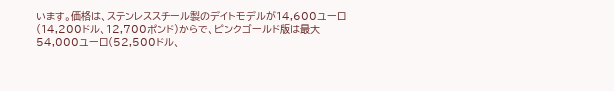います。価格は、ステンレススチール製のデイトモデルが14,600ユーロ(14,200ドル、12,700ポンド)からで、ピンクゴールド版は最大54,000ユーロ(52,500ドル、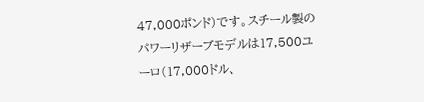47,000ポンド)です。スチール製のパワーリザーブモデルは17,500ユーロ(17,000ドル、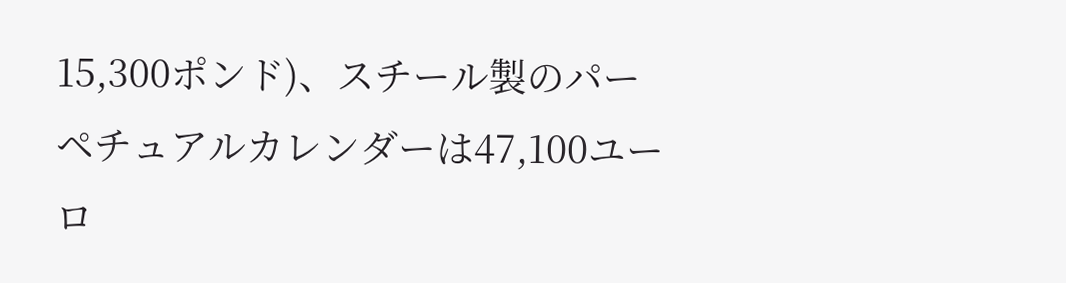15,300ポンド)、スチール製のパーペチュアルカレンダーは47,100ユーロ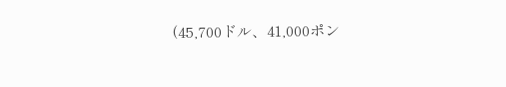(45,700ドル、41,000ポン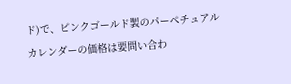ド)で、ピンクゴールド製のパーペチュアルカレンダーの価格は要問い合わ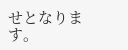せとなります。